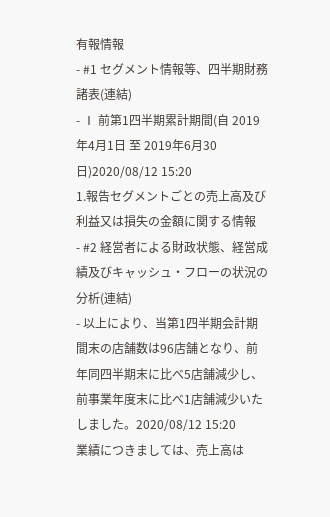有報情報
- #1 セグメント情報等、四半期財務諸表(連結)
- Ⅰ 前第1四半期累計期間(自 2019年4月1日 至 2019年6月30日)2020/08/12 15:20
1.報告セグメントごとの売上高及び利益又は損失の金額に関する情報
- #2 経営者による財政状態、経営成績及びキャッシュ・フローの状況の分析(連結)
- 以上により、当第1四半期会計期間末の店舗数は96店舗となり、前年同四半期末に比べ5店舗減少し、前事業年度末に比べ1店舗減少いたしました。2020/08/12 15:20
業績につきましては、売上高は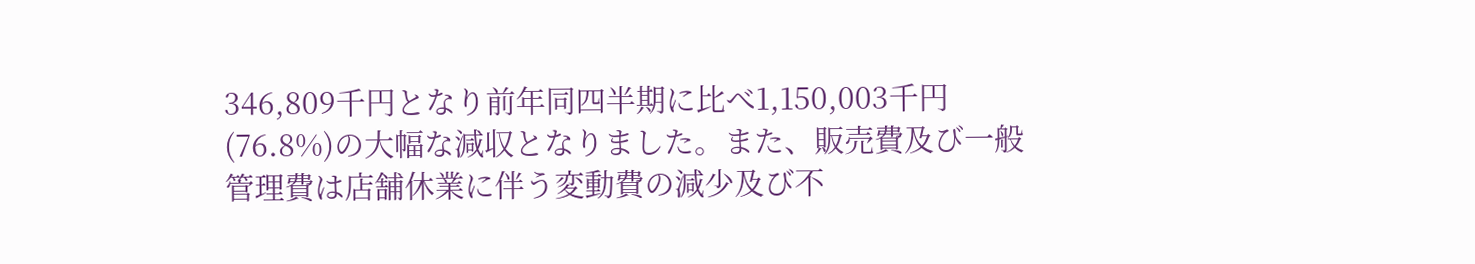346,809千円となり前年同四半期に比べ1,150,003千円(76.8%)の大幅な減収となりました。また、販売費及び一般管理費は店舗休業に伴う変動費の減少及び不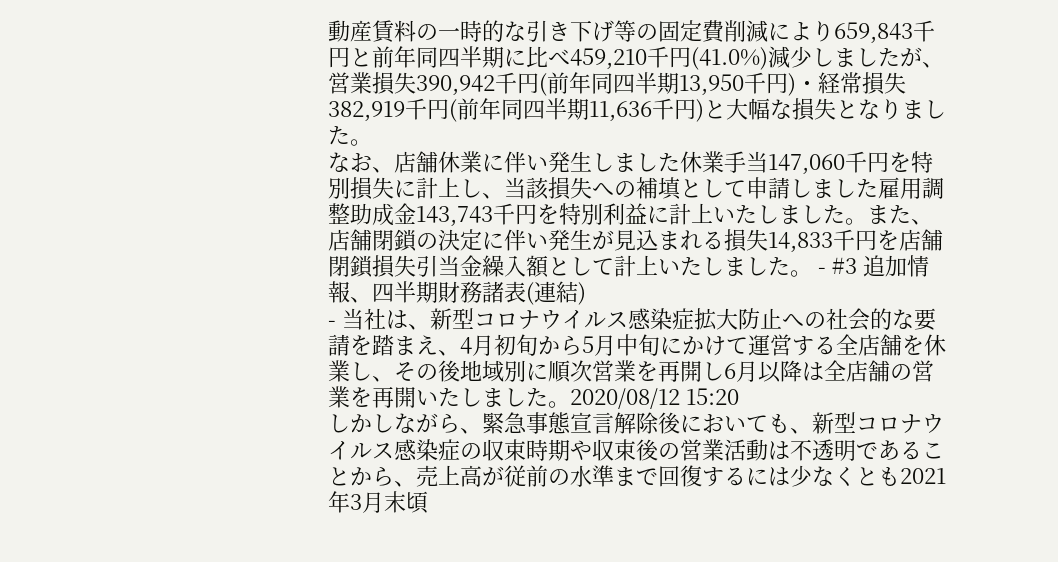動産賃料の一時的な引き下げ等の固定費削減により659,843千円と前年同四半期に比べ459,210千円(41.0%)減少しましたが、営業損失390,942千円(前年同四半期13,950千円)・経常損失382,919千円(前年同四半期11,636千円)と大幅な損失となりました。
なお、店舗休業に伴い発生しました休業手当147,060千円を特別損失に計上し、当該損失への補填として申請しました雇用調整助成金143,743千円を特別利益に計上いたしました。また、店舗閉鎖の決定に伴い発生が見込まれる損失14,833千円を店舗閉鎖損失引当金繰入額として計上いたしました。 - #3 追加情報、四半期財務諸表(連結)
- 当社は、新型コロナウイルス感染症拡大防止への社会的な要請を踏まえ、4月初旬から5月中旬にかけて運営する全店舗を休業し、その後地域別に順次営業を再開し6月以降は全店舗の営業を再開いたしました。2020/08/12 15:20
しかしながら、緊急事態宣言解除後においても、新型コロナウイルス感染症の収束時期や収束後の営業活動は不透明であることから、売上高が従前の水準まで回復するには少なくとも2021年3月末頃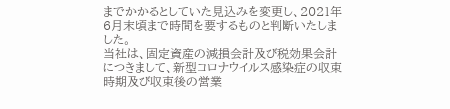までかかるとしていた見込みを変更し、2021年6月末頃まで時間を要するものと判断いたしました。
当社は、固定資産の減損会計及び税効果会計につきまして、新型コロナウイルス感染症の収束時期及び収束後の営業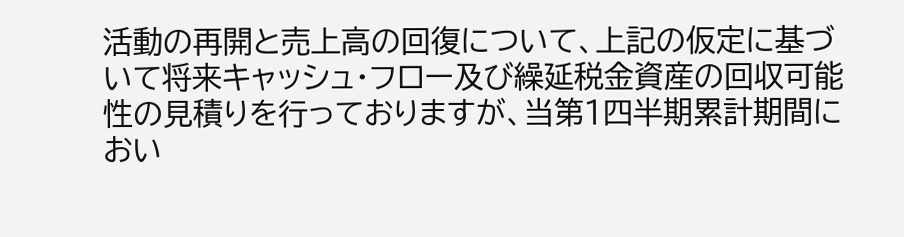活動の再開と売上高の回復について、上記の仮定に基づいて将来キャッシュ・フロー及び繰延税金資産の回収可能性の見積りを行っておりますが、当第1四半期累計期間におい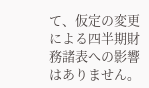て、仮定の変更による四半期財務諸表への影響はありません。